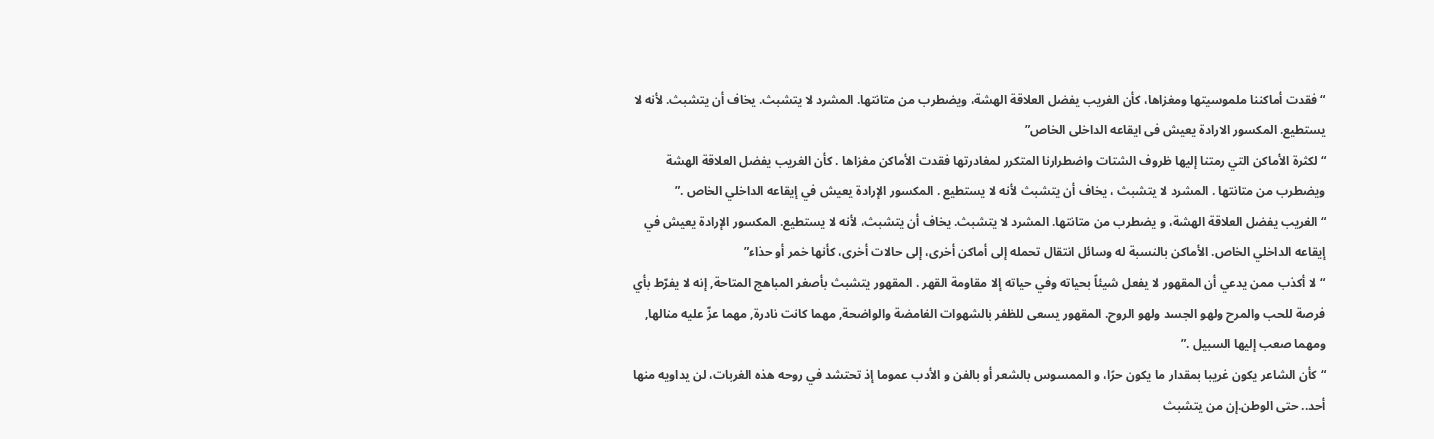“فقدت أماكننا ملموسيتها ومغزاها، كأن الغريب يفضل العلاقة الهشة، ويضطرب من متانتها. المشرد لا يتشبث. يخاف أن يتشبث. لأنه لا يستطيع. المكسور الارادة يعيش فى ايقاعه الداخلى الخاص”
“لكثرة الأماكن التي رمتنا إليها ظروف الشتات واضطرارنا المتكرر لمغادرتها فقدت الأماكن مغزاها . كأن الغريب يفضل العلاقة الهشة ويضطرب من متانتها . المشرد لا يتشبث ، يخاف أن يتشبث لأنه لا يستطيع . المكسور الإرادة يعيش في إيقاعه الداخلي الخاص .”
“الغريب يفضل العلاقة الهشة، و يضطرب من متانتها. المشرد لا يتشبث. يخاف أن يتشبث، لأنه لا يستطيع. المكسور الإرادة يعيش في إيقاعه الداخلي الخاص. الأماكن بالنسبة له وسائل انتقال تحمله إلى أماكن أخرى، إلى حالات أخرى، كأنها خمر أو حذاء”
“لا أكذب ممن يدعي أن المقهور لا يفعل شيئاً بحياته وفي حياته إلا مقاومة القهر . المقهور يتشبث بأصغر المباهج المتاحة, إنه لا يفرّط بأي فرصة للحب والمرح ولهو الجسد ولهو الروح. المقهور يسعى للظفر بالشهوات الغامضة والواضحة, مهما كانت نادرة, مهما عزّ عليه منالها, ومهما صعب إليها السبيل .”
“كأن الشاعر يكون غريبا بمقدار ما يكون حرًا، و الممسوس بالشعر أو بالفن و الأدب عموما إذ تحتشد في روحه هذه الغربات، لن يداويه منها أحد.. حتى الوطن.إن من يتشبث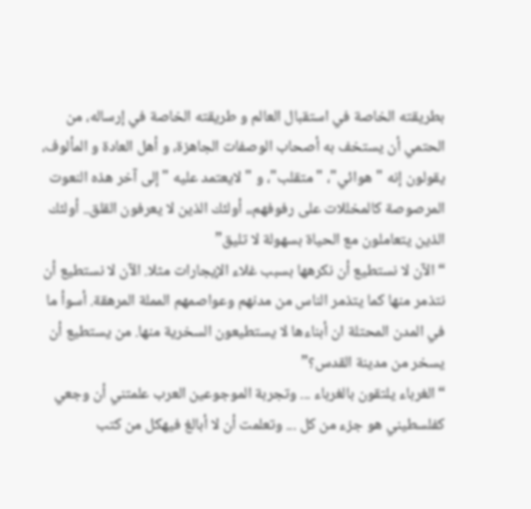بطريقته الخاصة في استقبال العالم و طريقته الخاصة في إرساله، من الحتمي أن يستخف به أصحاب الوصفات الجاهزة، و أهل العادة و المألوف، يقولون إنه "هوائي"، "متقلب"، و " لايعتمد عليه " إلى آخر هذه النعوت المرصوصة كالمخللات على رفوفهم،، أولئك الذين لا يعرفون القلق.. أولئك الذين يتعاملون مع الحياة بسهولة لا تليق”
“الآن لا نستطيع أن نكرهها بسبب غلاء الإيجارات مثلا. الآن لا نستطيع أن نتذمر منها كما يتذمر الناس من مدنهم وعواصمهم المملة المرهقة. أسوأ ما في المدن المحتلة ان أبناءها لا يستطيعون السخرية منها. من يستطيع أن يسخر من مدينة القدس؟”
“الغرباء يلتقون بالغرباء ... وتجربة الموجوعين العرب علمتني أن وجعي كفلسطيني هو جزء من كل ... وتعلمت أن لا أبالغ فيهكل من كتب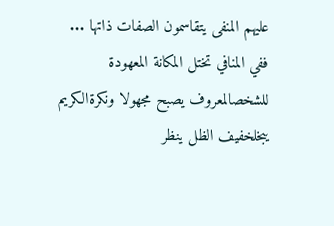عليهم المنفى يتقاسمون الصفات ذاتها ... ففي المنافي تختل المكانة المعهودة للشخصالمعروف يصبح مجهولا ونكرةالكريم يبخلخفيف الظل ينظر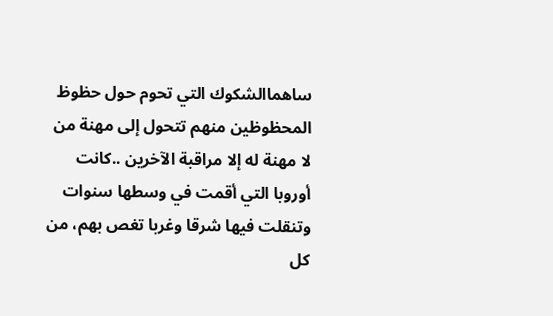ساهماالشكوك التي تحوم حول حظوظ المحظوظين منهم تتحول إلى مهنة من لا مهنة له إلا مراقبة الآخرين ..كانت أوروبا التي أقمت في وسطها سنوات وتنقلت فيها شرقا وغربا تغص بهم، من كل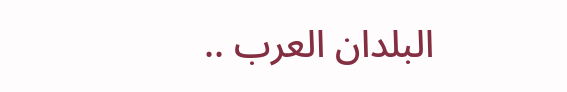البلدان العرب ..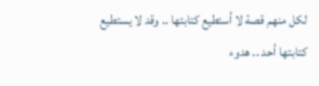لكل منهم قصة لا أستطيع كتابتها .. وقد لا يستطيع كتابتها أحد .. هدوء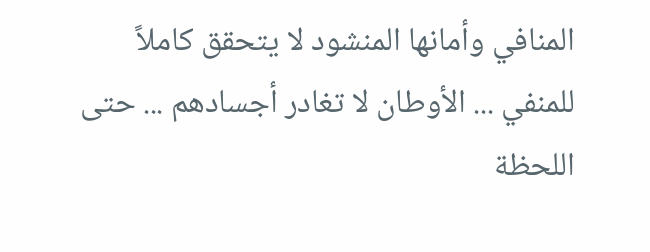المنافي وأمانها المنشود لا يتحقق كاملاً للمنفي ... الأوطان لا تغادر أجسادهم ... حتى اللحظة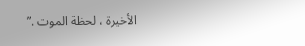الأخيرة ، لحظة الموت .”